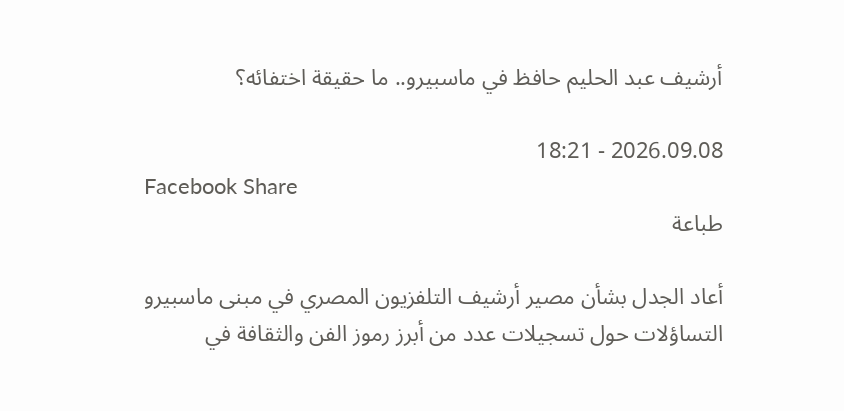أرشيف عبد الحليم حافظ في ماسبيرو.. ما حقيقة اختفائه؟

2026.09.08 - 18:21
Facebook Share
طباعة

أعاد الجدل بشأن مصير أرشيف التلفزيون المصري في مبنى ماسبيرو التساؤلات حول تسجيلات عدد من أبرز رموز الفن والثقافة في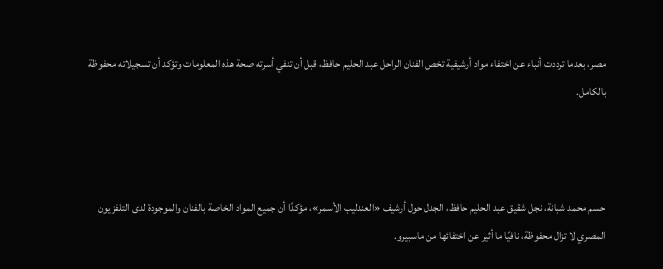مصر، بعدما ترددت أنباء عن اختفاء مواد أرشيفية تخص الفنان الراحل عبد الحليم حافظ، قبل أن تنفي أسرته صحة هذه المعلومات وتؤكد أن تسجيلاته محفوظة بالكامل.



حسم محمد شبانة، نجل شقيق عبد الحليم حافظ، الجدل حول أرشيف «العندليب الأسمر»، مؤكدًا أن جميع المواد الخاصة بالفنان والموجودة لدى التلفزيون المصري لا تزال محفوظة، نافيًا ما أثير عن اختفائها من ماسبيرو.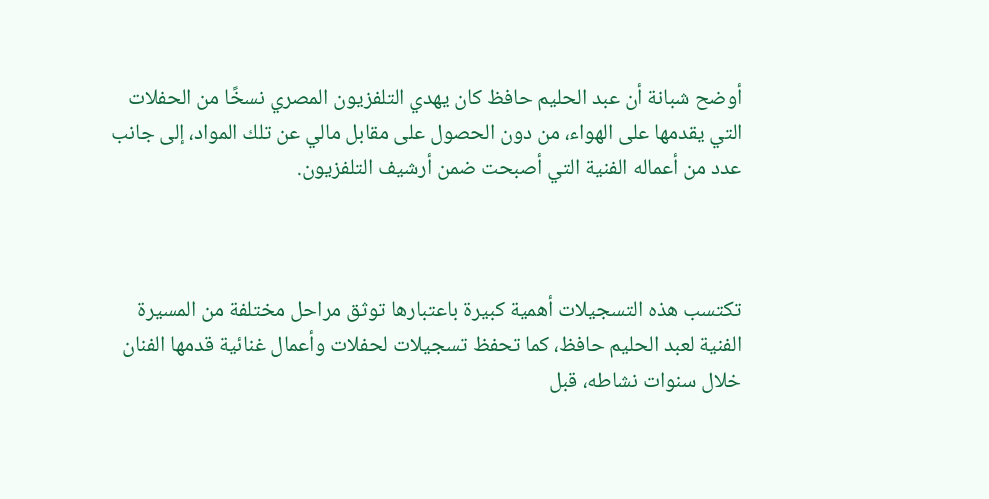أوضح شبانة أن عبد الحليم حافظ كان يهدي التلفزيون المصري نسخًا من الحفلات التي يقدمها على الهواء، من دون الحصول على مقابل مالي عن تلك المواد، إلى جانب عدد من أعماله الفنية التي أصبحت ضمن أرشيف التلفزيون.



تكتسب هذه التسجيلات أهمية كبيرة باعتبارها توثق مراحل مختلفة من المسيرة الفنية لعبد الحليم حافظ، كما تحفظ تسجيلات لحفلات وأعمال غنائية قدمها الفنان خلال سنوات نشاطه، قبل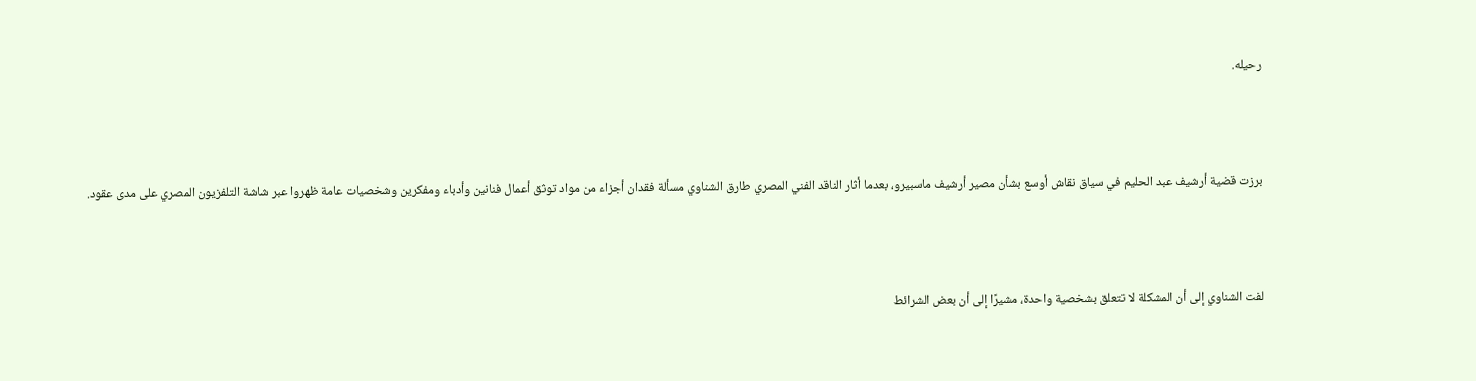رحيله.



برزت قضية أرشيف عبد الحليم في سياق نقاش أوسع بشأن مصير أرشيف ماسبيرو، بعدما أثار الناقد الفني المصري طارق الشناوي مسألة فقدان أجزاء من مواد توثق أعمال فنانين وأدباء ومفكرين وشخصيات عامة ظهروا عبر شاشة التلفزيون المصري على مدى عقود.



لفت الشناوي إلى أن المشكلة لا تتعلق بشخصية واحدة، مشيرًا إلى أن بعض الشرائط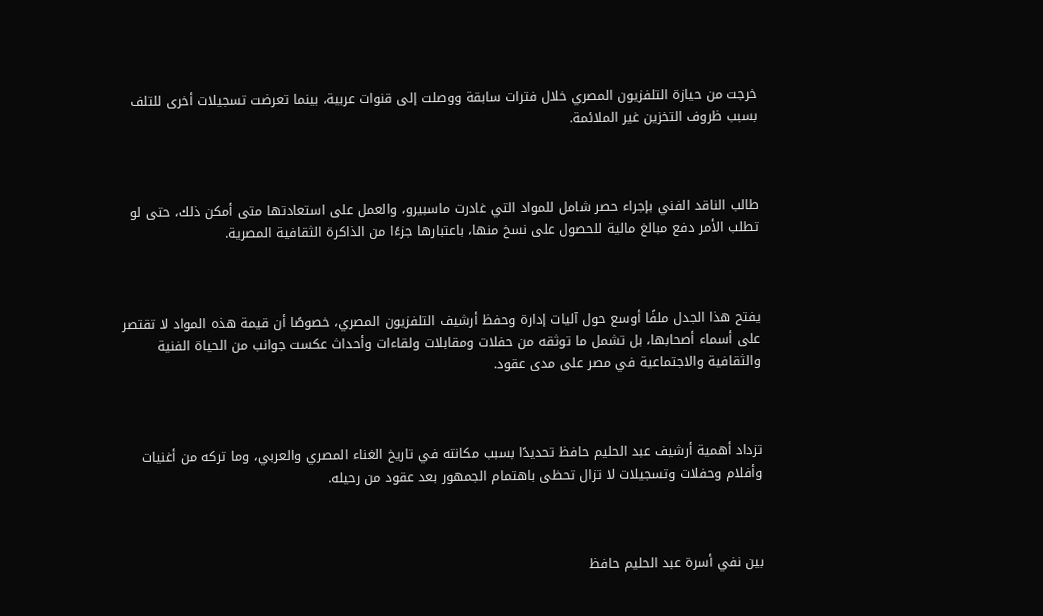خرجت من حيازة التلفزيون المصري خلال فترات سابقة ووصلت إلى قنوات عربية، بينما تعرضت تسجيلات أخرى للتلف بسبب ظروف التخزين غير الملائمة.



طالب الناقد الفني بإجراء حصر شامل للمواد التي غادرت ماسبيرو، والعمل على استعادتها متى أمكن ذلك، حتى لو تطلب الأمر دفع مبالغ مالية للحصول على نسخ منها، باعتبارها جزءًا من الذاكرة الثقافية المصرية.



يفتح هذا الجدل ملفًا أوسع حول آليات إدارة وحفظ أرشيف التلفزيون المصري، خصوصًا أن قيمة هذه المواد لا تقتصر على أسماء أصحابها، بل تشمل ما توثقه من حفلات ومقابلات ولقاءات وأحداث عكست جوانب من الحياة الفنية والثقافية والاجتماعية في مصر على مدى عقود.



تزداد أهمية أرشيف عبد الحليم حافظ تحديدًا بسبب مكانته في تاريخ الغناء المصري والعربي، وما تركه من أغنيات وأفلام وحفلات وتسجيلات لا تزال تحظى باهتمام الجمهور بعد عقود من رحيله.



بين نفي أسرة عبد الحليم حافظ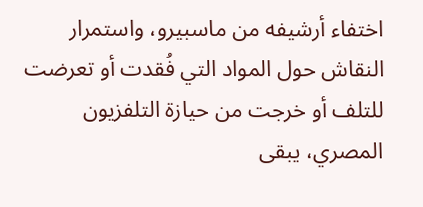اختفاء أرشيفه من ماسبيرو، واستمرار النقاش حول المواد التي فُقدت أو تعرضت للتلف أو خرجت من حيازة التلفزيون المصري، يبقى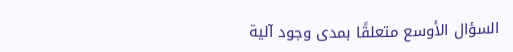السؤال الأوسع متعلقًا بمدى وجود آلية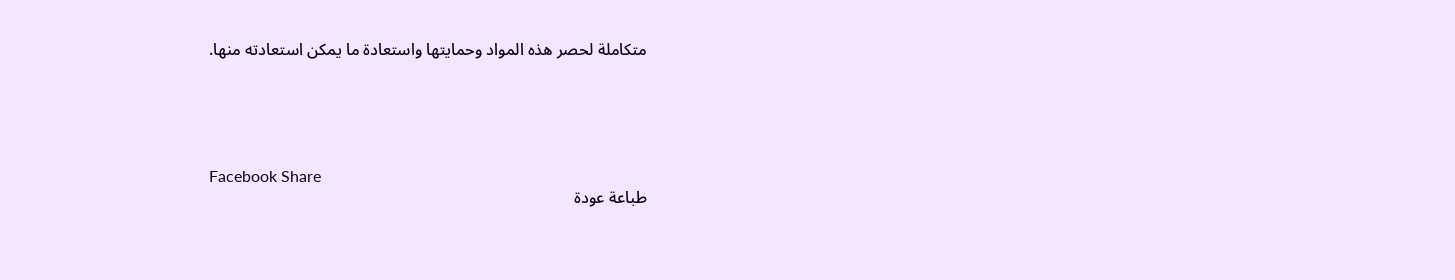متكاملة لحصر هذه المواد وحمايتها واستعادة ما يمكن استعادته منها.





Facebook Share
طباعة عودة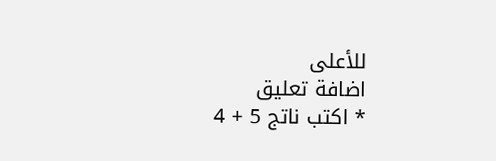للأعلى
اضافة تعليق
* اكتب ناتج 5 + 4